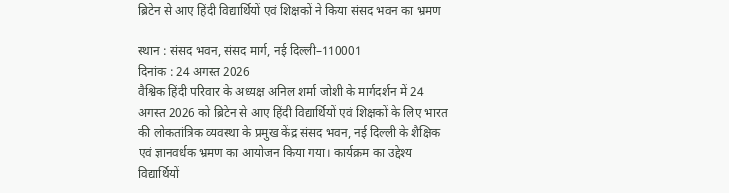ब्रिटेन से आए हिंदी विद्यार्थियों एवं शिक्षकों ने किया संसद भवन का भ्रमण

स्थान : संसद भवन, संसद मार्ग, नई दिल्ली–110001
दिनांक : 24 अगस्त 2026
वैश्विक हिंदी परिवार के अध्यक्ष अनिल शर्मा जोशी के मार्गदर्शन में 24 अगस्त 2026 को ब्रिटेन से आए हिंदी विद्यार्थियों एवं शिक्षकों के लिए भारत की लोकतांत्रिक व्यवस्था के प्रमुख केंद्र संसद भवन, नई दिल्ली के शैक्षिक एवं ज्ञानवर्धक भ्रमण का आयोजन किया गया। कार्यक्रम का उद्देश्य विद्यार्थियों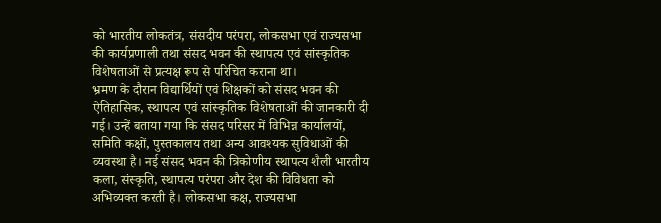को भारतीय लोकतंत्र, संसदीय परंपरा, लोकसभा एवं राज्यसभा की कार्यप्रणाली तथा संसद भवन की स्थापत्य एवं सांस्कृतिक विशेषताओं से प्रत्यक्ष रूप से परिचित कराना था।
भ्रमण के दौरान विद्यार्थियों एवं शिक्षकों को संसद भवन की ऐतिहासिक, स्थापत्य एवं सांस्कृतिक विशेषताओं की जानकारी दी गई। उन्हें बताया गया कि संसद परिसर में विभिन्न कार्यालयों, समिति कक्षों, पुस्तकालय तथा अन्य आवश्यक सुविधाओं की व्यवस्था है। नई संसद भवन की त्रिकोणीय स्थापत्य शैली भारतीय कला, संस्कृति, स्थापत्य परंपरा और देश की विविधता को अभिव्यक्त करती है। लोकसभा कक्ष, राज्यसभा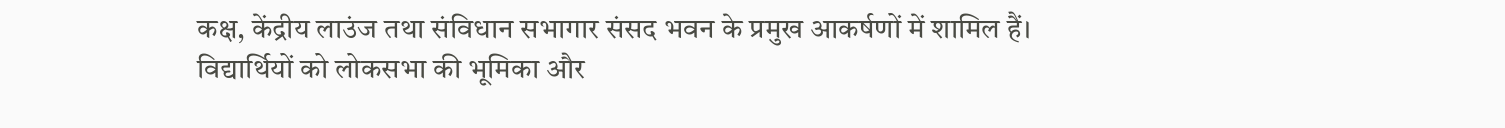कक्ष, केंद्रीय लाउंज तथा संविधान सभागार संसद भवन के प्रमुख आकर्षणों में शामिल हैं।
विद्यार्थियों को लोकसभा की भूमिका और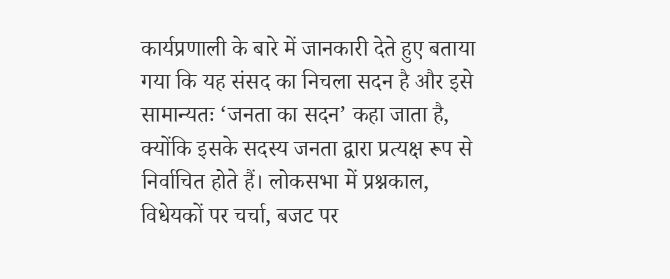कार्यप्रणाली के बारे में जानकारी देते हुए बताया गया कि यह संसद का निचला सदन है और इसे सामान्यतः ‘जनता का सदन’ कहा जाता है, क्योंकि इसके सदस्य जनता द्वारा प्रत्यक्ष रूप से निर्वाचित होते हैं। लोकसभा में प्रश्नकाल, विधेयकों पर चर्चा, बजट पर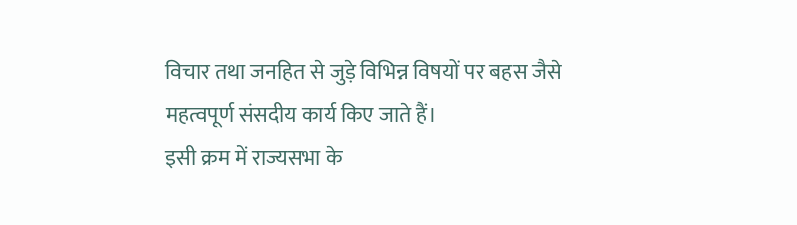विचार तथा जनहित से जुड़े विभिन्न विषयों पर बहस जैसे महत्वपूर्ण संसदीय कार्य किए जाते हैं।
इसी क्रम में राज्यसभा के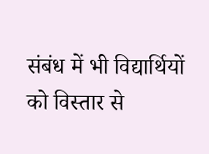संबंध में भी विद्यार्थियों को विस्तार से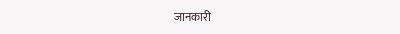जानकारी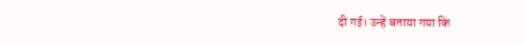दी गई। उन्हें बताया गया कि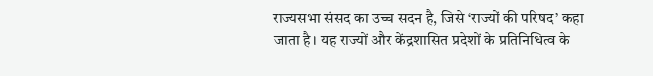राज्यसभा संसद का उच्च सदन है, जिसे ‘राज्यों की परिषद’ कहा जाता है। यह राज्यों और केंद्रशासित प्रदेशों के प्रतिनिधित्व के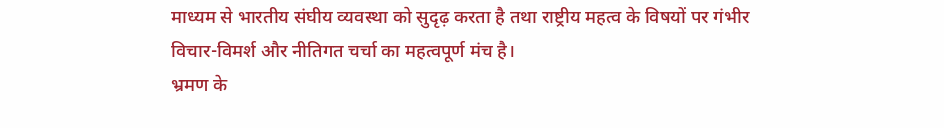माध्यम से भारतीय संघीय व्यवस्था को सुदृढ़ करता है तथा राष्ट्रीय महत्व के विषयों पर गंभीर विचार-विमर्श और नीतिगत चर्चा का महत्वपूर्ण मंच है।
भ्रमण के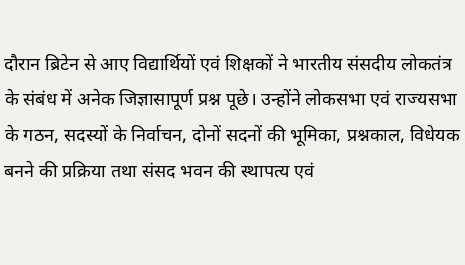दौरान ब्रिटेन से आए विद्यार्थियों एवं शिक्षकों ने भारतीय संसदीय लोकतंत्र के संबंध में अनेक जिज्ञासापूर्ण प्रश्न पूछे। उन्होंने लोकसभा एवं राज्यसभा के गठन, सदस्यों के निर्वाचन, दोनों सदनों की भूमिका, प्रश्नकाल, विधेयक बनने की प्रक्रिया तथा संसद भवन की स्थापत्य एवं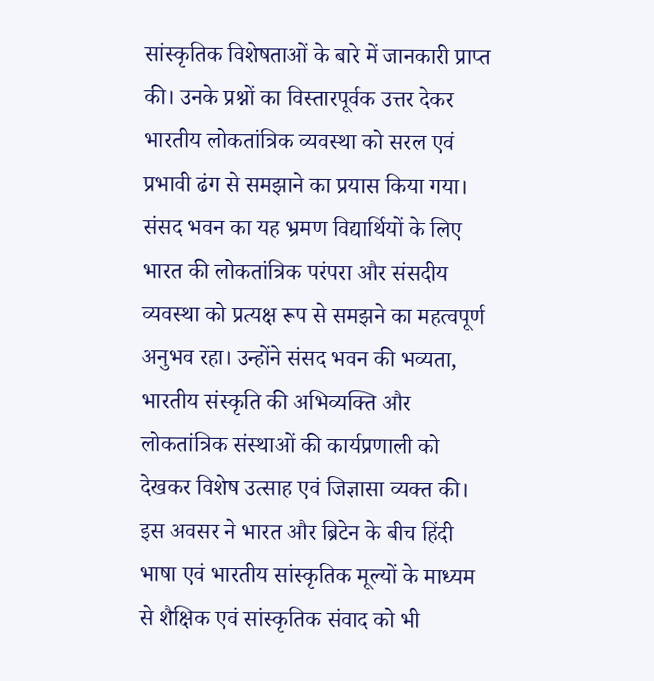सांस्कृतिक विशेषताओं के बारे में जानकारी प्राप्त की। उनके प्रश्नों का विस्तारपूर्वक उत्तर देकर भारतीय लोकतांत्रिक व्यवस्था को सरल एवं प्रभावी ढंग से समझाने का प्रयास किया गया।
संसद भवन का यह भ्रमण विद्यार्थियों के लिए भारत की लोकतांत्रिक परंपरा और संसदीय व्यवस्था को प्रत्यक्ष रूप से समझने का महत्वपूर्ण अनुभव रहा। उन्होंने संसद भवन की भव्यता, भारतीय संस्कृति की अभिव्यक्ति और लोकतांत्रिक संस्थाओं की कार्यप्रणाली को देखकर विशेष उत्साह एवं जिज्ञासा व्यक्त की। इस अवसर ने भारत और ब्रिटेन के बीच हिंदी भाषा एवं भारतीय सांस्कृतिक मूल्यों के माध्यम से शैक्षिक एवं सांस्कृतिक संवाद को भी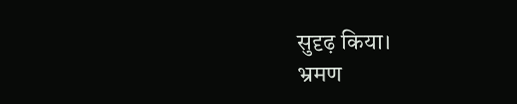सुदृढ़ किया।
भ्रमण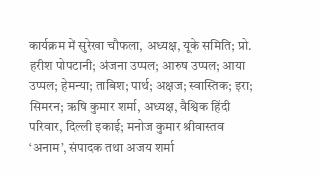कार्यक्रम में सुरेखा चौफला, अध्यक्ष, यूके समिति; प्रो. हरीश पोपटानी; अंजना उप्पल; आरुष उप्पल; आया उप्पल; हेमन्या; ताबिश; पार्थ; अक्षज; स्वास्तिक; इरा; सिमरन; ऋषि कुमार शर्मा, अध्यक्ष, वैश्विक हिंदी परिवार, दिल्ली इकाई; मनोज कुमार श्रीवास्तव ‘अनाम’, संपादक तथा अजय शर्मा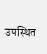उपस्थित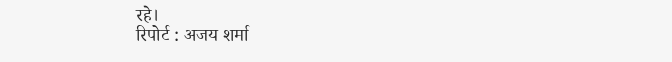रहे।
रिपोर्ट : अजय शर्मा